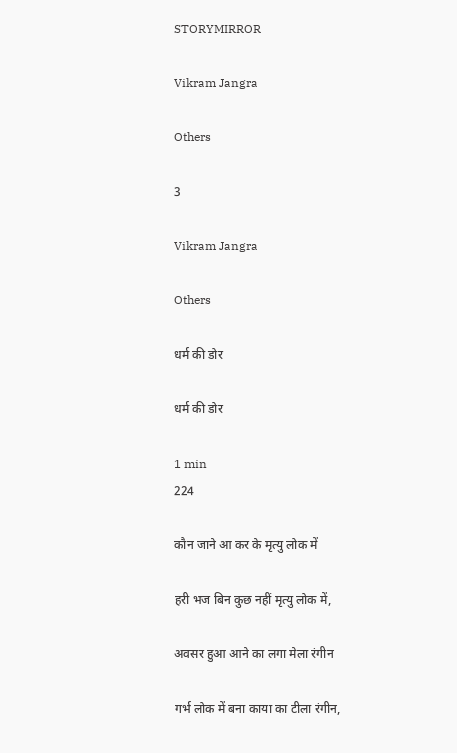STORYMIRROR

Vikram Jangra

Others

3

Vikram Jangra

Others

धर्म की डोर

धर्म की डोर

1 min
224

कौन जाने आ कर के मृत्यु लोक में

हरी भज बिन कुछ नहीं मृत्यु लोक में,

अवसर हुआ आने का लगा मेला रंगीन

गर्भ लोक में बना काया का टीला रंगीन,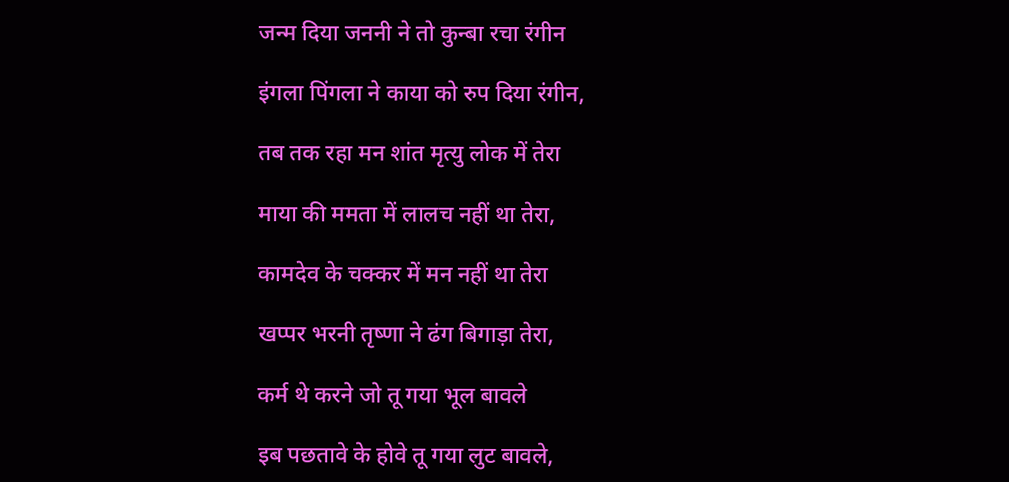जन्म दिया जननी ने तो कुन्बा रचा रंगीन

इंगला पिंगला ने काया को रुप दिया रंगीन,

तब तक रहा मन शांत मृत्यु लोक में तेरा

माया की ममता में लालच नहीं था तेरा,

कामदेव के चक्कर में मन नहीं था तेरा

खप्पर भरनी तृष्णा ने ढंग बिगाड़ा तेरा,

कर्म थे करने जो तू गया भूल बावले

इब पछतावे के होवे तू गया लुट बावले,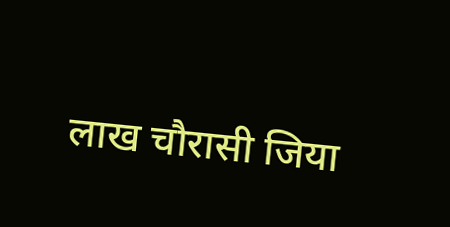लाख चौरासी जिया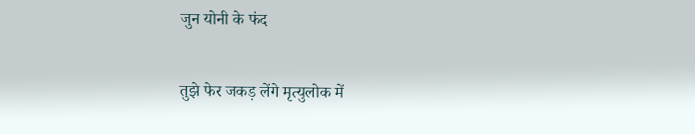जुन योनी के फंद

तुझे फेर जकड़ लेंगे मृत्युलोक में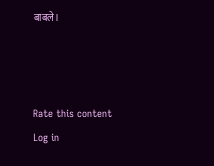बाबले।



Rate this content
Log in